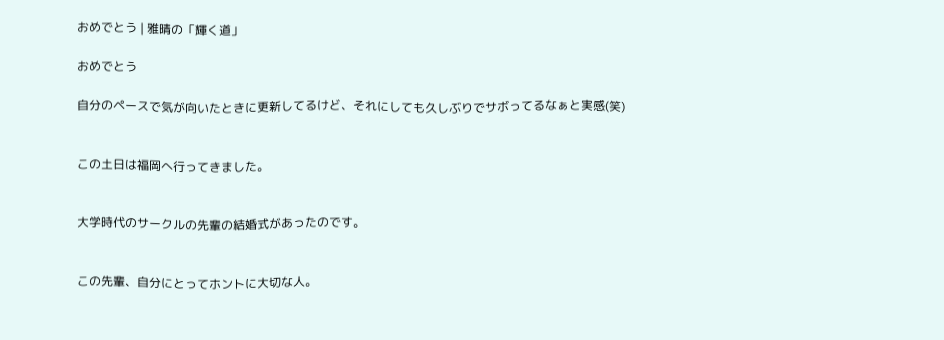おめでとう | 雅晴の「輝く道」

おめでとう

自分のペースで気が向いたときに更新してるけど、それにしても久しぶりでサボってるなぁと実感(笑)


この土日は福岡へ行ってきました。


大学時代のサークルの先輩の結婚式があったのです。


この先輩、自分にとってホントに大切な人。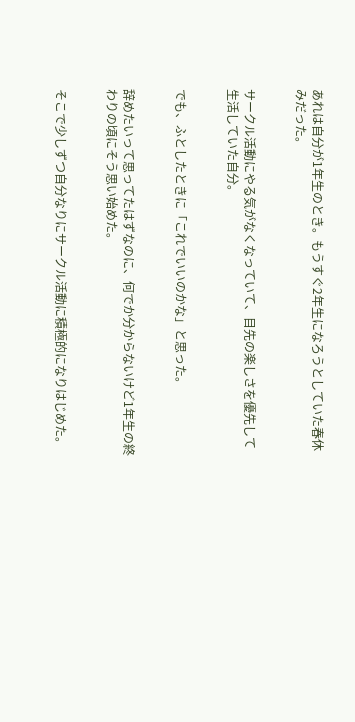あれは自分が1年生のとき。もうすぐ2年生になろうとしていた春休みだった。


サークル活動にやる気がなくなっていて、目先の楽しさを優先して生活していた自分。


でも、ふとしたときに「これでいいのかな」と思った。


辞めたいって思ってたはずなのに、何でか分からないけど1年生の終わりの頃にそう思い始めた。


そこで少しずつ自分なりにサークル活動に積極的になりはじめた。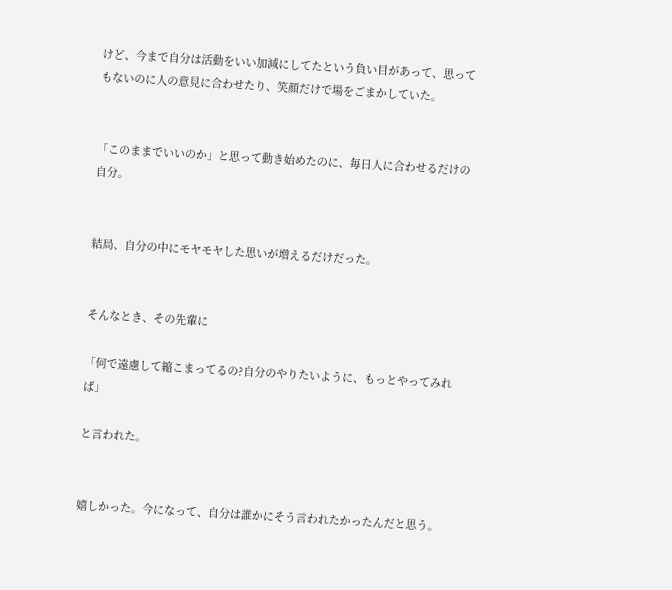けど、今まで自分は活動をいい加減にしてたという負い目があって、思ってもないのに人の意見に合わせたり、笑顔だけで場をごまかしていた。


「このままでいいのか」と思って動き始めたのに、毎日人に合わせるだけの自分。


結局、自分の中にモヤモヤした思いが増えるだけだった。


そんなとき、その先輩に

「何で遠慮して縮こまってるの?自分のやりたいように、もっとやってみれば」

と言われた。


嬉しかった。今になって、自分は誰かにそう言われたかったんだと思う。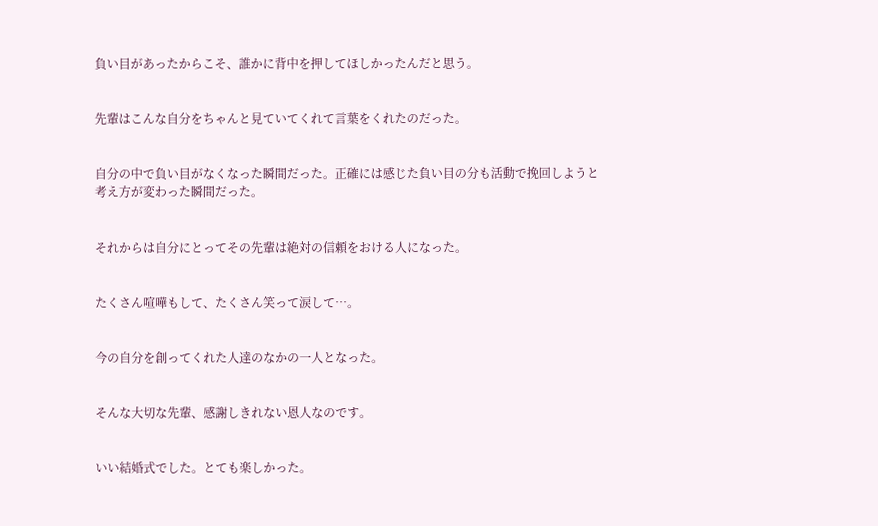負い目があったからこそ、誰かに背中を押してほしかったんだと思う。


先輩はこんな自分をちゃんと見ていてくれて言葉をくれたのだった。


自分の中で負い目がなくなった瞬間だった。正確には感じた負い目の分も活動で挽回しようと考え方が変わった瞬間だった。


それからは自分にとってその先輩は絶対の信頼をおける人になった。


たくさん喧嘩もして、たくさん笑って涙して…。


今の自分を創ってくれた人達のなかの一人となった。


そんな大切な先輩、感謝しきれない恩人なのです。


いい結婚式でした。とても楽しかった。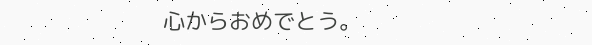心からおめでとう。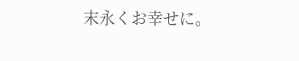末永くお幸せに。